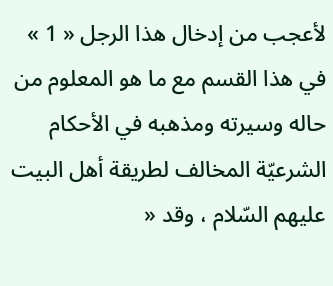لأعجب من إدخال هذا الرجل « 1 » في هذا القسم مع ما هو المعلوم من حاله وسيرته ومذهبه في الأحكام الشرعيّة المخالف لطريقة أهل البيت عليهم السّلام ، وقد «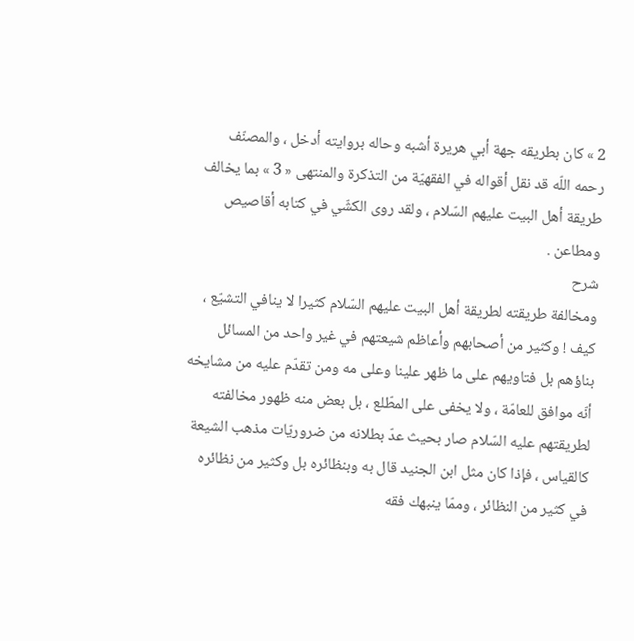2 » كان بطريقه جهة أبي هريرة أشبه وحاله بروايته أدخل ، والمصنّف رحمه اللّه قد نقل أقواله في الفقهيّة من التذكرة والمنتهى « 3 » بما يخالف طريقة أهل البيت عليهم السّلام ، ولقد روى الكشّي في كتابه أقاصيص ومطاعن .
شرح
ومخالفة طريقته لطريقة أهل البيت عليهم السّلام كثيرا لا ينافي التشيّع ، كيف ! وكثير من أصحابهم وأعاظم شيعتهم في غير واحد من المسائل بناؤهم بل فتاويهم على ما ظهر علينا وعلى مه ومن تقدّم عليه من مشايخه أنّه موافق للعامّة ، ولا يخفى على المطّلع ، بل بعض منه ظهور مخالفته لطريقتهم عليه السّلام صار بحيث عدّ بطلانه من ضروريّات مذهب الشيعة كالقياس ، فإذا كان مثل ابن الجنيد قال به وبنظائره بل وكثير من نظائره في كثير من النظائر ، وممّا ينبهك فقه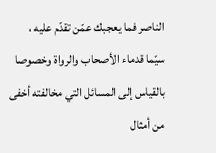الناصر فما يعجبك عمّن تقدّم عليه ، سيّما قدماء الأصحاب والرواة وخصوصا بالقياس إلى المسائل التي مخالفته أخفى من أمثال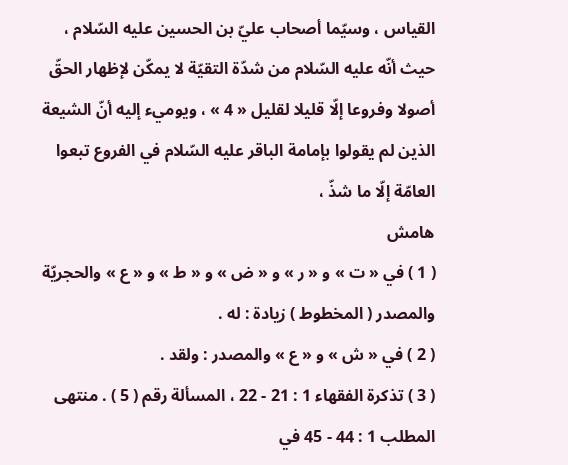القياس ، وسيّما أصحاب عليّ بن الحسين عليه السّلام ، حيث أنّه عليه السّلام من شدّة التقيّة لا يمكّن لإظهار الحقّ أصولا وفروعا إلّا قليلا لقليل « 4 » ، ويوميء إليه أنّ الشيعة الذين لم يقولوا بإمامة الباقر عليه السّلام في الفروع تبعوا العامّة إلّا ما شذّ ،
هامش
( 1 ) في « ت » و « ر » و « ض » و « ط » و « ع » والحجريّة والمصدر ( المخطوط ) زيادة : له .
( 2 ) في « ش » و « ع » والمصدر : ولقد .
( 3 ) تذكرة الفقهاء 1 : 21 - 22 ، المسألة رقم ( 5 ) . منتهى المطلب 1 : 44 - 45 في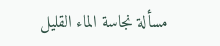مسألة نجاسة الماء القليل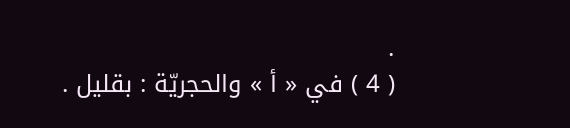.
( 4 ) في « أ » والحجريّة : بقليل .